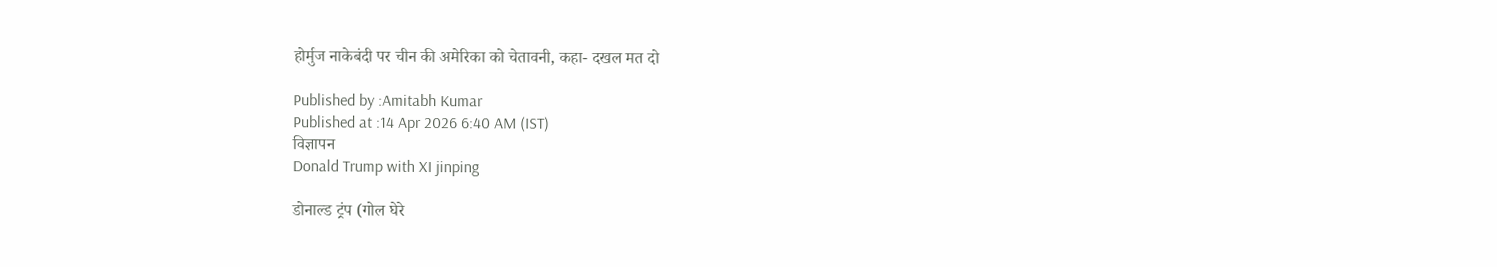होर्मुज नाकेबंदी पर चीन की अमेरिका को चेतावनी, कहा- दखल मत दो

Published by :Amitabh Kumar
Published at :14 Apr 2026 6:40 AM (IST)
विज्ञापन
Donald Trump with XI jinping

डोनाल्ड ट्रंप (गोल घेरे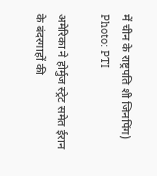में चीन के राष्ट्रपति शी जिनपिंग) Photo: PTI

अमेरिका ने होर्मुज स्ट्रेट समेत ईरान के बंदरगाहों की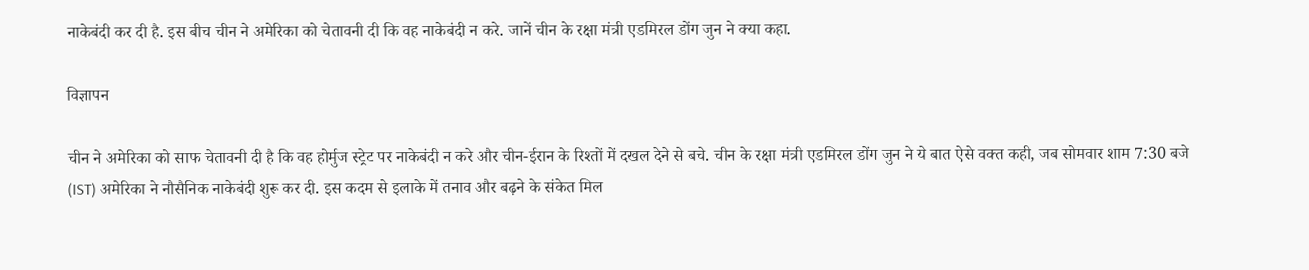नाकेबंदी कर दी है. इस बीच चीन ने अमेरिका को चेतावनी दी कि वह नाकेबंदी न करे. जानें चीन के रक्षा मंत्री एडमिरल डोंग जुन ने क्या कहा.

विज्ञापन

चीन ने अमेरिका को साफ चेतावनी दी है कि वह होर्मुज स्ट्रेट पर नाकेबंदी न करे और चीन-ईरान के रिश्तों में दखल देने से बचे. चीन के रक्षा मंत्री एडमिरल डोंग जुन ने ये बात ऐसे वक्त कही, जब सोमवार शाम 7:30 बजे (IST) अमेरिका ने नौसैनिक नाकेबंदी शुरू कर दी. इस कदम से इलाके में तनाव और बढ़ने के संकेत मिल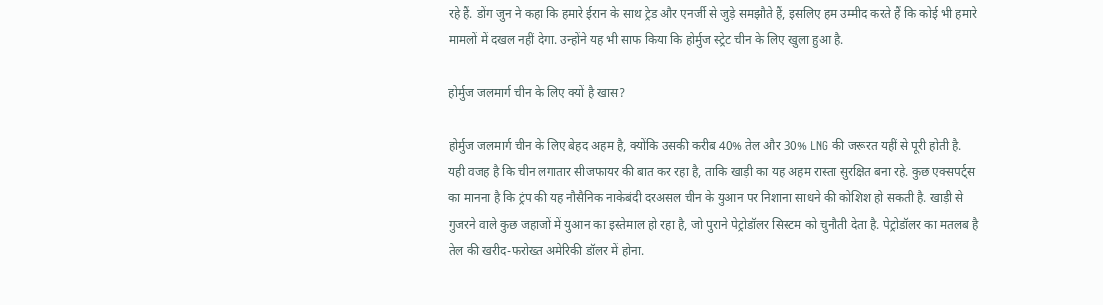रहे हैं. डोंग जुन ने कहा कि हमारे ईरान के साथ ट्रेड और एनर्जी से जुड़े समझौते हैं, इसलिए हम उम्मीद करते हैं कि कोई भी हमारे मामलों में दखल नहीं देगा. उन्होंने यह भी साफ किया कि होर्मुज स्ट्रेट चीन के लिए खुला हुआ है.

होर्मुज जलमार्ग चीन के लिए क्यों है खास?

होर्मुज जलमार्ग चीन के लिए बेहद अहम है, क्योंकि उसकी करीब 40% तेल और 30% LNG की जरूरत यहीं से पूरी होती है. यही वजह है कि चीन लगातार सीजफायर की बात कर रहा है, ताकि खाड़ी का यह अहम रास्ता सुरक्षित बना रहे. कुछ एक्सपर्ट्स का मानना है कि ट्रंप की यह नौसैनिक नाकेबंदी दरअसल चीन के युआन पर निशाना साधने की कोशिश हो सकती है. खाड़ी से गुजरने वाले कुछ जहाजों में युआन का इस्तेमाल हो रहा है, जो पुराने पेट्रोडॉलर सिस्टम को चुनौती देता है. पेट्रोडॉलर का मतलब है तेल की खरीद-फरोख्त अमेरिकी डॉलर में होना.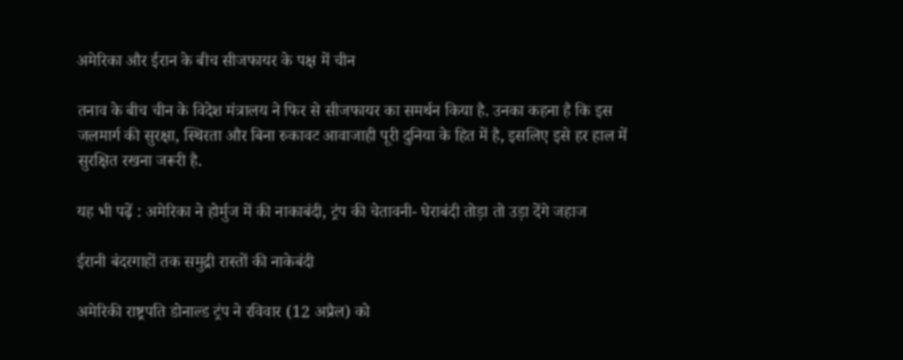अमेरिका और ईरान के बीच सीजफायर के पक्ष में चीन

तनाव के बीच चीन के विदेश मंत्रालय ने फिर से सीजफायर का समर्थन किया है. उनका कहना है कि इस जलमार्ग की सुरक्षा, स्थिरता और बिना रुकावट आवाजाही पूरी दुनिया के हित में है, इसलिए इसे हर हाल में सुरक्षित रखना जरूरी है.

यह भी पढ़ें : अमेरिका ने होर्मुज में की नाकाबंदी, ट्रंप की चेतावनी- घेराबंदी तोड़ा तो उड़ा देंगे जहाज

ईरानी बंदरगाहों तक समुद्री रास्तों की नाकेबंदी

अमेरिकी राष्ट्रपति डोनाल्ड ट्रंप ने रविवार (12 अप्रैल) को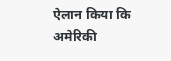ऐलान किया कि अमेरिकी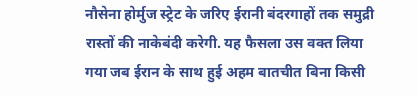नौसेना होर्मुज स्ट्रेट के जरिए ईरानी बंदरगाहों तक समुद्री रास्तों की नाकेबंदी करेगी. यह फैसला उस वक्त लिया गया जब ईरान के साथ हुई अहम बातचीत बिना किसी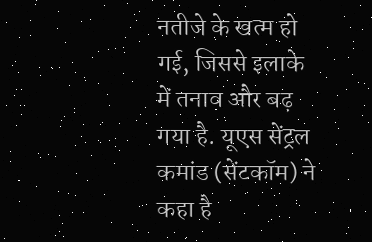नतीजे के खत्म हो गई, जिससे इलाके में तनाव और बढ़ गया है. यूएस सेंट्रल कमांड (सेंटकॉम) ने कहा है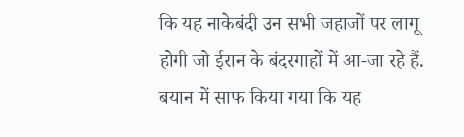कि यह नाकेबंदी उन सभी जहाजों पर लागू होगी जो ईरान के बंदरगाहों में आ-जा रहे हैं. बयान में साफ किया गया कि यह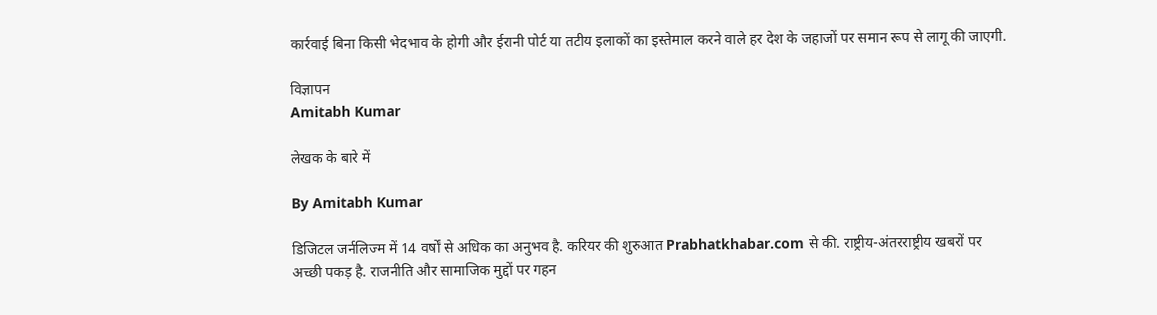कार्रवाई बिना किसी भेदभाव के होगी और ईरानी पोर्ट या तटीय इलाकों का इस्तेमाल करने वाले हर देश के जहाजों पर समान रूप से लागू की जाएगी.

विज्ञापन
Amitabh Kumar

लेखक के बारे में

By Amitabh Kumar

डिजिटल जर्नलिज्म में 14 वर्षों से अधिक का अनुभव है. करियर की शुरुआत Prabhatkhabar.com से की. राष्ट्रीय-अंतरराष्ट्रीय खबरों पर अच्छी पकड़ है. राजनीति और सामाजिक मुद्दों पर गहन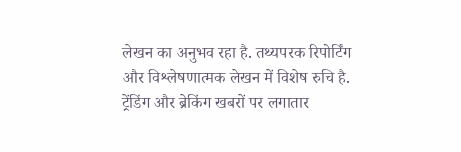लेखन का अनुभव रहा है. तथ्यपरक रिपोर्टिंग और विश्लेषणात्मक लेखन में विशेष रुचि है. ट्रेंडिंग और ब्रेकिंग खबरों पर लगातार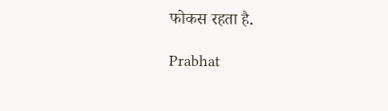फोकस रहता है.

Prabhat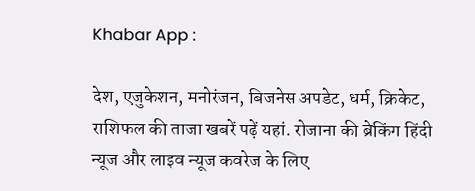Khabar App :

देश, एजुकेशन, मनोरंजन, बिजनेस अपडेट, धर्म, क्रिकेट, राशिफल की ताजा खबरें पढ़ें यहां. रोजाना की ब्रेकिंग हिंदी न्यूज और लाइव न्यूज कवरेज के लिए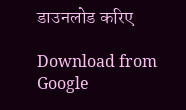डाउनलोड करिए

Download from Google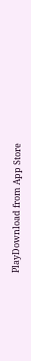PlayDownload from App Store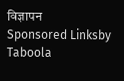विज्ञापन
Sponsored Linksby Taboola